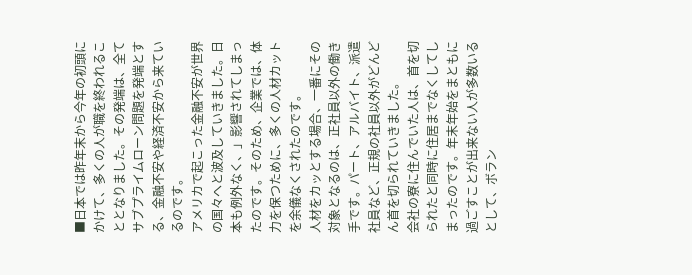■日本では昨年末から今年の初頭にかけて、多くの人が職を終われることとなりました。その発端は、全てサブプライムローン問題を発端とする、金融不安や経済不安から来ているのです。
アメリカで起こった金融不安が世界の国々へと波及していきました。日本も例外なく、」影響されてしまったのです。そのため、企業では、体力を保つために、多くの人材カットを余儀なくされたのです。
人材をカッとする場合、一番にその対象となるのは、正社員以外の働き手です。パート、アルバイト、派遣社員など、正規の社員以外がどんどん首を切られていきました。
会社の寮に住んでいた人は、首を切られたと同時に住居までなくしてしまったのです。年末年始をまともに過ごすことが出来ない人が多数いるとして、ボラン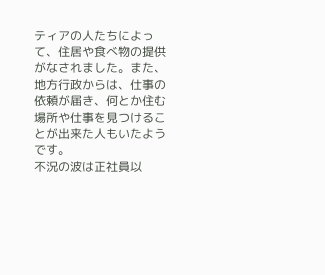ティアの人たちによって、住居や食べ物の提供がなされました。また、地方行政からは、仕事の依頼が届き、何とか住む場所や仕事を見つけることが出来た人もいたようです。
不況の波は正社員以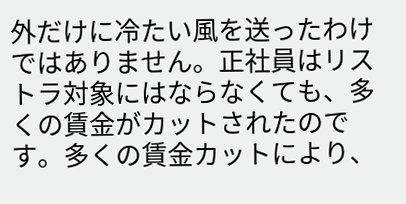外だけに冷たい風を送ったわけではありません。正社員はリストラ対象にはならなくても、多くの賃金がカットされたのです。多くの賃金カットにより、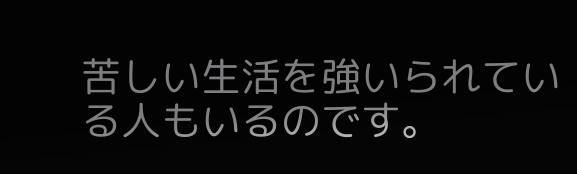苦しい生活を強いられている人もいるのです。